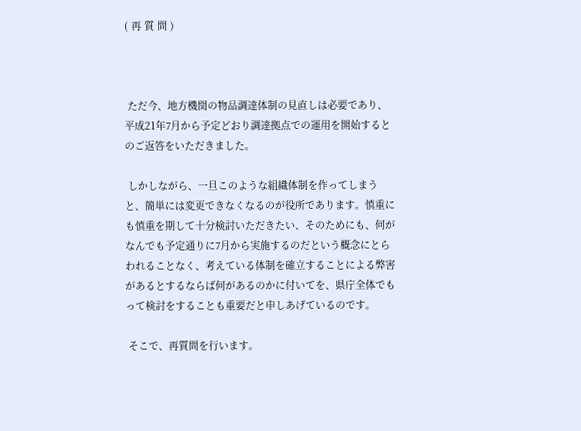( 再 質 問 )



 ただ今、地方機関の物品調達体制の見直しは必要であり、平成21年7月から予定どおり調達拠点での運用を開始するとのご返答をいただきました。

 しかしながら、一旦このような組織体制を作ってしまうと、簡単には変更できなくなるのが役所であります。慎重にも慎重を期して十分検討いただきたい、そのためにも、何がなんでも予定通りに7月から実施するのだという概念にとらわれることなく、考えている体制を確立することによる弊害があるとするならば何があるのかに付いてを、県庁全体でもって検討をすることも重要だと申しあげているのです。

 そこで、再質問を行います。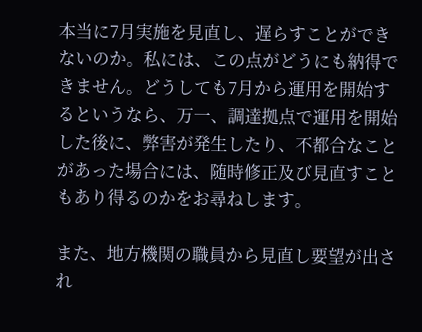本当に7月実施を見直し、遅らすことができないのか。私には、この点がどうにも納得できません。どうしても7月から運用を開始するというなら、万一、調達拠点で運用を開始した後に、弊害が発生したり、不都合なことがあった場合には、随時修正及び見直すこともあり得るのかをお尋ねします。

また、地方機関の職員から見直し要望が出され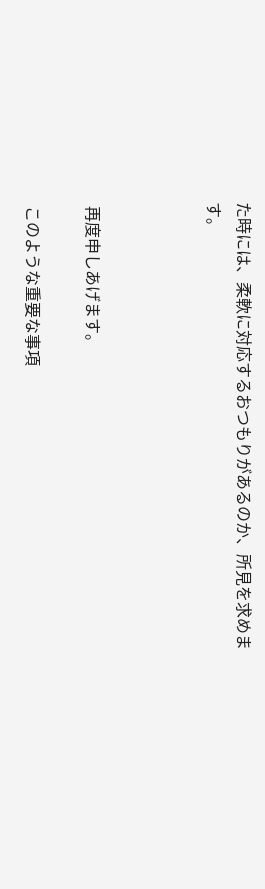た時には、柔軟に対応するおつもりがあるのか、所見を求めます。



 再度申しあげます。

 このような重要な事項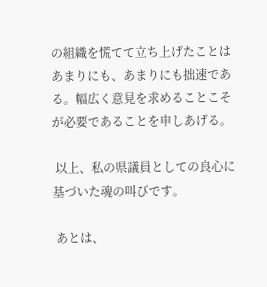の組織を慌てて立ち上げたことはあまりにも、あまりにも拙速である。幅広く意見を求めることこそが必要であることを申しあげる。

 以上、私の県議員としての良心に基づいた魂の叫びです。

 あとは、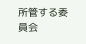所管する委員会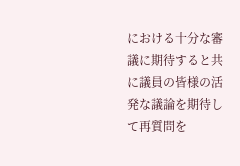における十分な審議に期待すると共に議員の皆様の活発な議論を期待して再質問を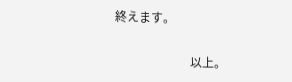終えます。

                         以上。